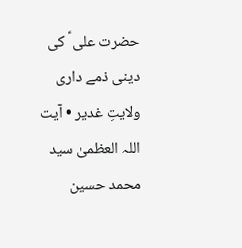حضرت علی ؑ کی دینی ذمے داری
ولایتِ غدیر • آیت اللہ العظمیٰ سید محمد حسین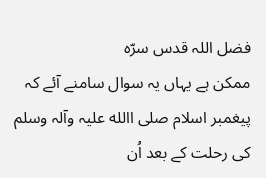فضل اللہ قدس سرّہ
ممکن ہے یہاں یہ سوال سامنے آئے کہ پیغمبر اسلام صلی االله علیہ وآلہ وسلم کی رحلت کے بعد اُن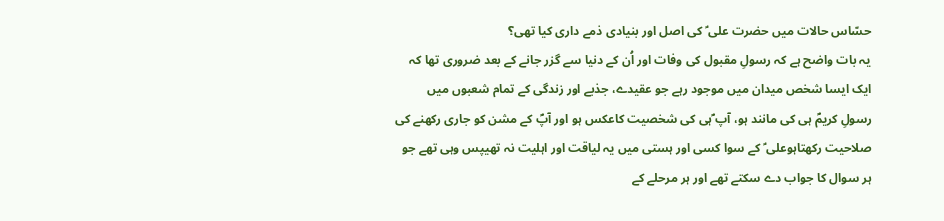حسّاس حالات میں حضرت علی ؑ کی اصل اور بنیادی ذمے داری کیا تھی؟
یہ بات واضح ہے کہ رسولِ مقبول کی وفات اور اُن کے دنیا سے گزر جانے کے بعد ضروری تھا کہ ایک ایسا شخص میدان میں موجود رہے جو عقیدے، جذبے اور زندگی کے تمام شعبوں میں رسولِ کریمؐ ہی کی مانند ہو، آپ ؐہی کی شخصیت کاعکس ہو اور آپؐ کے مشن کو جاری رکھنے کی صلاحیت رکھتاہوعلی ؑ کے سوا کسی اور ہستی میں یہ لیاقت اور اہلیت نہ تھیپس وہی تھے جو ہر سوال کا جواب دے سکتے تھے اور ہر مرحلے کے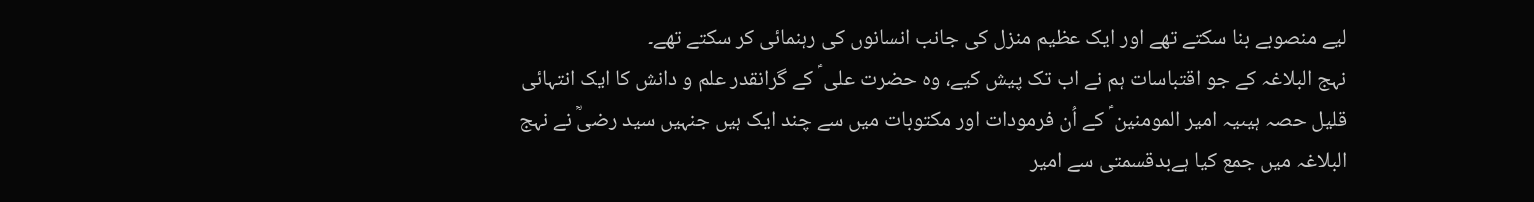لیے منصوبے بنا سکتے تھے اور ایک عظیم منزل کی جانب انسانوں کی رہنمائی کر سکتے تھے۔
نہج البلاغہ کے جو اقتباسات ہم نے اب تک پیش کیے، وہ حضرت علی ؑ کے گرانقدر علم و دانش کا ایک انتہائی قلیل حصہ ہیںیہ امیر المومنین ؑ کے اُن فرمودات اور مکتوبات میں سے چند ایک ہیں جنہیں سید رضیؒ نے نہج البلاغہ میں جمع کیا ہےبدقسمتی سے امیر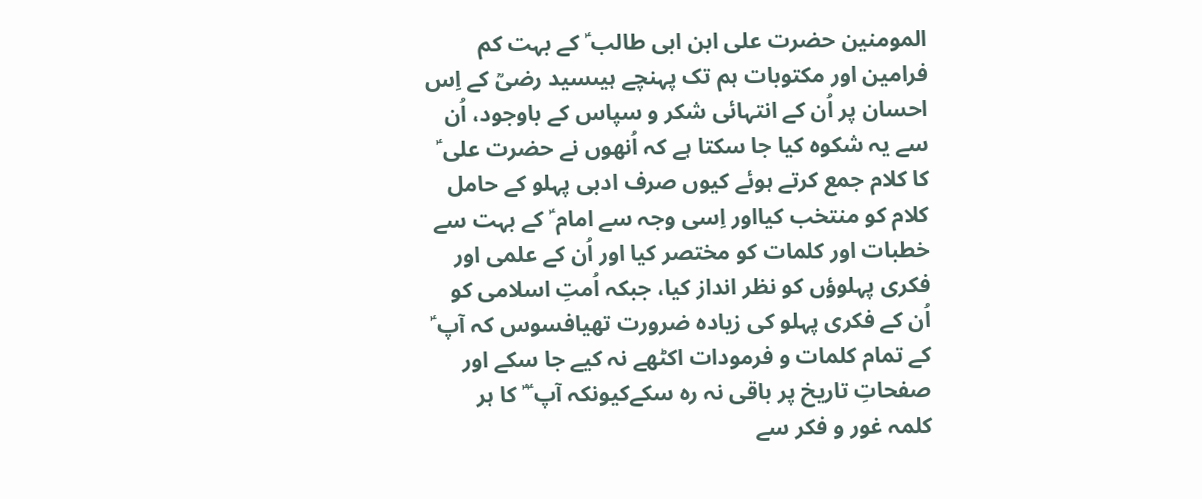المومنین حضرت علی ابن ابی طالب ؑ کے بہت کم فرامین اور مکتوبات ہم تک پہنچے ہیںسید رضیؒ کے اِس احسان پر اُن کے انتہائی شکر و سپاس کے باوجود، اُن سے یہ شکوہ کیا جا سکتا ہے کہ اُنھوں نے حضرت علی ؑ کا کلام جمع کرتے ہوئے کیوں صرف ادبی پہلو کے حامل کلام کو منتخب کیااور اِسی وجہ سے امام ؑ کے بہت سے خطبات اور کلمات کو مختصر کیا اور اُن کے علمی اور فکری پہلوؤں کو نظر انداز کیا، جبکہ اُمتِ اسلامی کو اُن کے فکری پہلو کی زیادہ ضرورت تھیافسوس کہ آپ ؑ کے تمام کلمات و فرمودات اکٹھے نہ کیے جا سکے اور صفحاتِ تاریخ پر باقی نہ رہ سکےکیونکہ آپ ؑ ؑ کا ہر کلمہ غور و فکر سے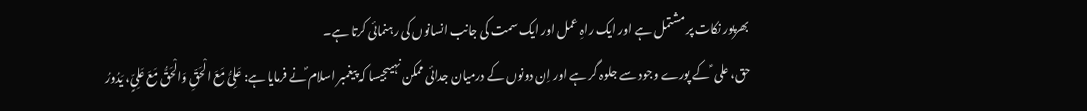بھرپور نکات پر مشتمل ہے اور ایک راہِ عمل اور ایک سمت کی جانب انسانوں کی رہنمائی کرتا ہے۔
حق، علی ؑ کے پورے وجود سے جلوہ گر ہے اور اِن دونوں کے درمیان جدائی ممکن نہیںجیسا کہ پیغمبر اسلام ؐنے فرمایا ہے: عَلِیُّ مَعَ الْحَقِّ وَالْحَقُّ مَعَ عَلِیٍّ، یَدُورُ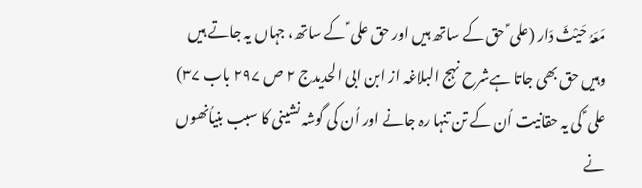مَعَہُ حَیْثَ دَار (علی ؑ حق کے ساتھ ہیں اور حق علی ؑ کے ساتھ، جہاں یہ جاتے ہیں وہیں حق بھی جاتا ہےشرح نہج البلاغہ از ابن ابی الحدیدج ۲ ص ۲۹۷ باب ۳۷)
علی ؑ کی یہ حقانیت اُن کے تن تنہا رہ جانے اور اُن کی گوشہ نشینی کا سبب بنیاُنھوں نے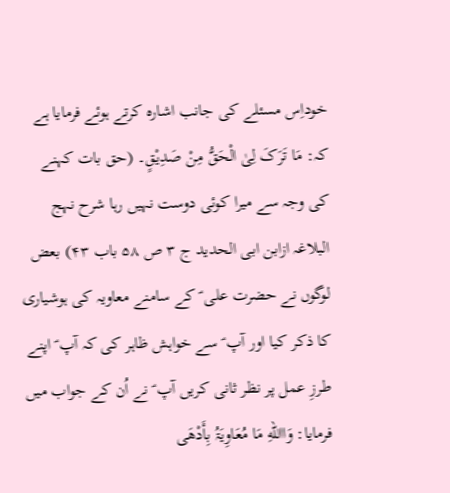خوداِس مسئلے کی جانب اشارہ کرتے ہوئے فرمایا ہے کہ: مَا تَرَکَ لِیٰ الْحَقُّ مِنْ صَدِیْقٍ۔ (حق بات کہنے کی وجہ سے میرا کوئی دوست نہیں رہا شرح نہج البلاغہ ازابن ابی الحدید ج ۳ ص ۵۸ باب ۴۳) بعض لوگوں نے حضرت علی ؑ کے سامنے معاویہ کی ہوشیاری کا ذکر کیا اور آپ ؑ سے خواہش ظاہر کی کہ آپ ؑ اپنے طرزِ عمل پر نظر ثانی کریں آپ ؑ نے اُن کے جواب میں فرمایا: وَااللهِ مَا مُعَاوِیَۃُ بِأَدْھَی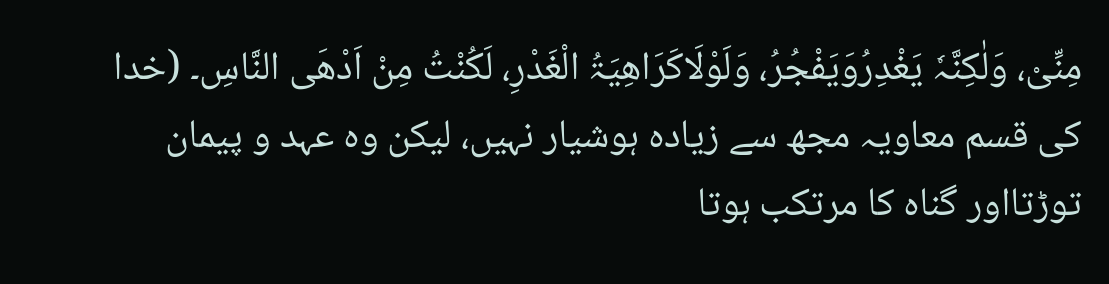مِنِّیْ، وَلٰکِنَّہٗ یَغْدِرُوَیَفْجُرُ، وَلَوْلَاکَرَاھِیَۃُ الْغَدْرِ، لَکُنْتُ مِنْ اَدْھَی النَّاسِ۔ (خدا کی قسم معاویہ مجھ سے زیادہ ہوشیار نہیں، لیکن وہ عہد و پیمان توڑتااور گناہ کا مرتکب ہوتا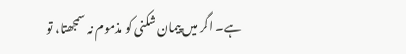ہے۔ اگر میں پیمان شکنی کو مذموم نہ سمجھتا، تو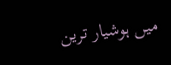میں ہوشیار ترین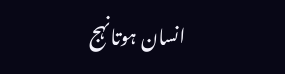انسان ہوتانہج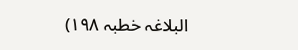البلاغہ خطبہ ۱۹۸)